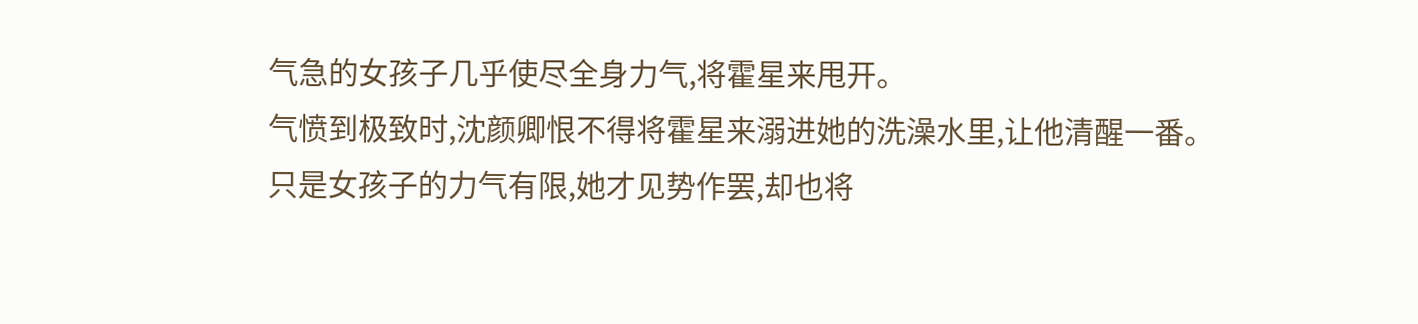气急的女孩子几乎使尽全身力气,将霍星来甩开。
气愤到极致时,沈颜卿恨不得将霍星来溺进她的洗澡水里,让他清醒一番。
只是女孩子的力气有限,她才见势作罢,却也将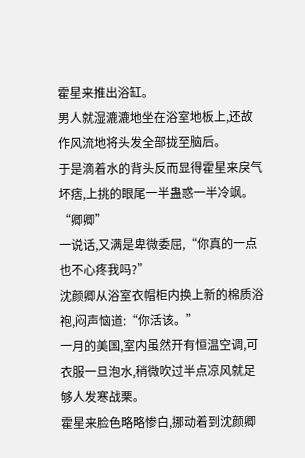霍星来推出浴缸。
男人就湿漉漉地坐在浴室地板上,还故作风流地将头发全部拢至脑后。
于是滴着水的背头反而显得霍星来戾气坏痞,上挑的眼尾一半蛊惑一半冷飒。
“卿卿”
一说话,又满是卑微委屈,“你真的一点也不心疼我吗?”
沈颜卿从浴室衣帽柜内换上新的棉质浴袍,闷声恼道:“你活该。”
一月的美国,室内虽然开有恒温空调,可衣服一旦泡水,稍微吹过半点凉风就足够人发寒战栗。
霍星来脸色略略惨白,挪动着到沈颜卿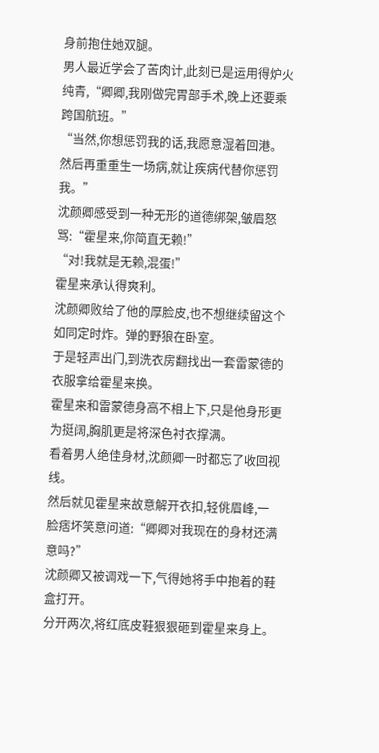身前抱住她双腿。
男人最近学会了苦肉计,此刻已是运用得炉火纯青,“卿卿,我刚做完胃部手术,晚上还要乘跨国航班。”
“当然,你想惩罚我的话,我愿意湿着回港。然后再重重生一场病,就让疾病代替你惩罚我。”
沈颜卿感受到一种无形的道德绑架,皱眉怒骂:“霍星来,你简直无赖!”
“对!我就是无赖,混蛋!”
霍星来承认得爽利。
沈颜卿败给了他的厚脸皮,也不想继续留这个如同定时炸。弹的野狼在卧室。
于是轻声出门,到洗衣房翻找出一套雷蒙德的衣服拿给霍星来换。
霍星来和雷蒙德身高不相上下,只是他身形更为挺阔,胸肌更是将深色衬衣撑满。
看着男人绝佳身材,沈颜卿一时都忘了收回视线。
然后就见霍星来故意解开衣扣,轻佻眉峰,一脸痞坏笑意问道:“卿卿对我现在的身材还满意吗?”
沈颜卿又被调戏一下,气得她将手中抱着的鞋盒打开。
分开两次,将红底皮鞋狠狠砸到霍星来身上。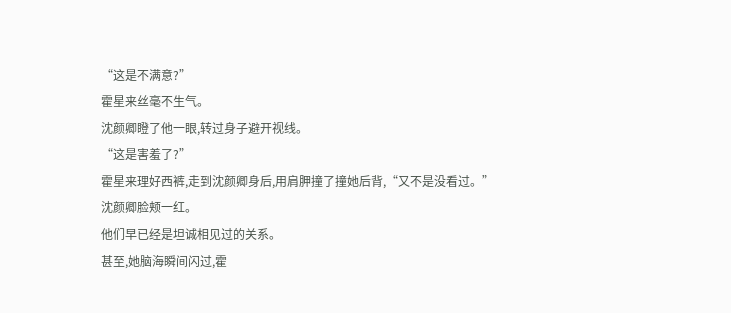“这是不满意?”
霍星来丝毫不生气。
沈颜卿瞪了他一眼,转过身子避开视线。
“这是害羞了?”
霍星来理好西裤,走到沈颜卿身后,用肩胛撞了撞她后背,“又不是没看过。”
沈颜卿脸颊一红。
他们早已经是坦诚相见过的关系。
甚至,她脑海瞬间闪过,霍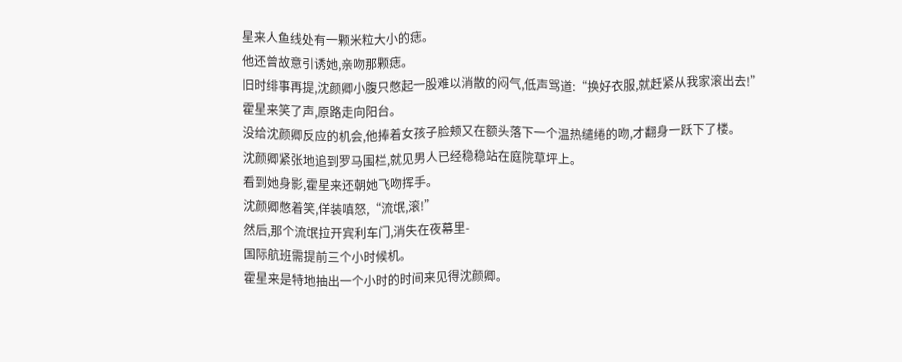星来人鱼线处有一颗米粒大小的痣。
他还曾故意引诱她,亲吻那颗痣。
旧时绯事再提,沈颜卿小腹只憋起一股难以消散的闷气,低声骂道:“换好衣服,就赶紧从我家滚出去!”
霍星来笑了声,原路走向阳台。
没给沈颜卿反应的机会,他捧着女孩子脸颊又在额头落下一个温热缱绻的吻,才翻身一跃下了楼。
沈颜卿紧张地追到罗马围栏,就见男人已经稳稳站在庭院草坪上。
看到她身影,霍星来还朝她飞吻挥手。
沈颜卿憋着笑,佯装嗔怒,“流氓,滚!”
然后,那个流氓拉开宾利车门,消失在夜幕里-
国际航班需提前三个小时候机。
霍星来是特地抽出一个小时的时间来见得沈颜卿。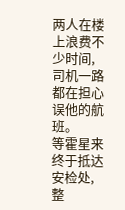两人在楼上浪费不少时间,司机一路都在担心误他的航班。
等霍星来终于抵达安检处,整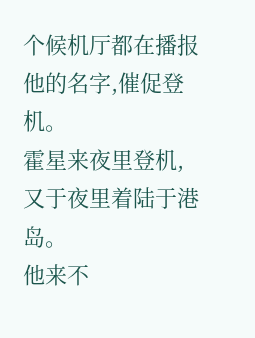个候机厅都在播报他的名字,催促登机。
霍星来夜里登机,又于夜里着陆于港岛。
他来不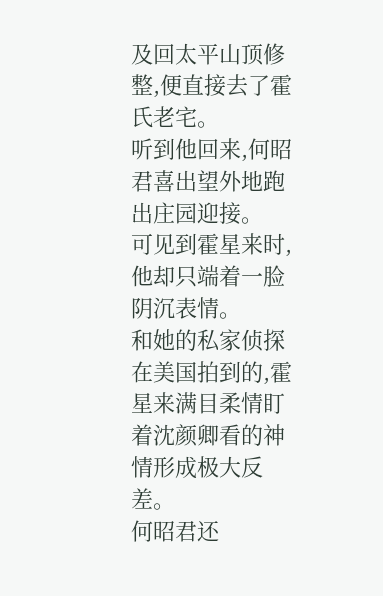及回太平山顶修整,便直接去了霍氏老宅。
听到他回来,何昭君喜出望外地跑出庄园迎接。
可见到霍星来时,他却只端着一脸阴沉表情。
和她的私家侦探在美国拍到的,霍星来满目柔情盯着沈颜卿看的神情形成极大反差。
何昭君还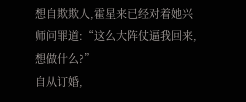想自欺欺人,霍星来已经对着她兴师问罪道:“这么大阵仗逼我回来,想做什么?”
自从订婚,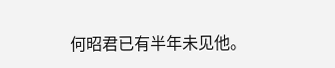何昭君已有半年未见他。